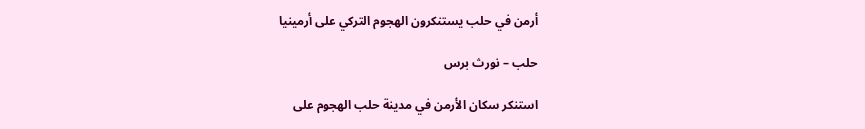أرمن في حلب يستنكرون الهجوم التركي على أرمينيا

حلب – نورث برس

استنكر سكان الأرمن في مدينة حلب الهجوم على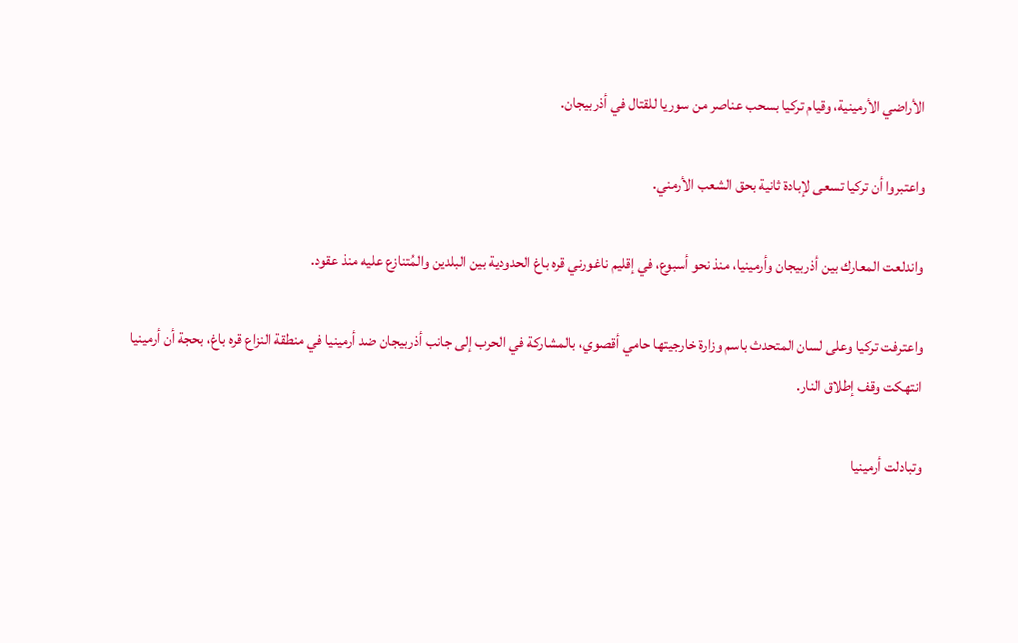الأراضي الأرمينية، وقيام تركيا بسحب عناصر من سوريا للقتال في أذربيجان.

واعتبروا أن تركيا تسعى لإبادة ثانية بحق الشعب الأرمني.

واندلعت المعارك بين أذربيجان وأرمينيا، منذ نحو أسبوع، في إقليم ناغورني قره باغ الحدودية بين البلدين والمُتنازع عليه منذ عقود.

واعترفت تركيا وعلى لسان المتحدث باسم وزارة خارجيتها حامي أقصوي، بالمشاركة في الحرب إلى جانب أذربيجان ضد أرمينيا في منطقة النزاع قره باغ، بحجة أن أرمينيا انتهكت وقف إطلاق النار.

وتبادلت أرمينيا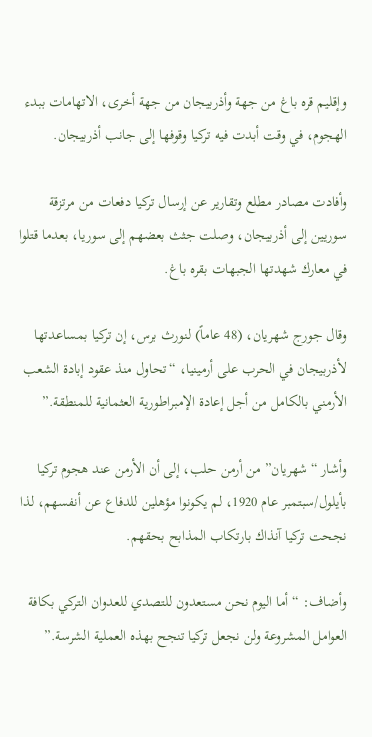وإقليم قره باغ من جهة وأذربيجان من جهة أخرى، الاتهامات ببدء الهجوم، في وقت أبدت فيه تركيا وقوفها إلى جانب أذربيجان.

وأفادت مصادر مطلع وتقارير عن إرسال تركيا دفعات من مرتزقة سوريين إلى أذربيجان، وصلت جثث بعضهم إلى سوريا، بعدما قتلوا في معارك شهدتها الجبهات بقره باغ.

وقال جورج شهريان، (48 عاماً) لنورث برس، إن تركيا بمساعدتها لأذربيجان في الحرب على أرمينيا، “تحاول منذ عقود إبادة الشعب الأرمني بالكامل من أجل إعادة الإمبراطورية العثمانية للمنطقة.”

وأشار “شهريان” من أرمن حلب، إلى أن الأرمن عند هجوم تركيا بأيلول/سبتمبر عام 1920، لم يكونوا مؤهلين للدفاع عن أنفسهم، لذا نجحت تركيا آنذاك بارتكاب المذابح بحقهم.

وأضاف: “أما اليوم نحن مستعدون للتصدي للعدوان التركي بكافة العوامل المشروعة ولن نجعل تركيا تنجح بهذه العملية الشرسة.”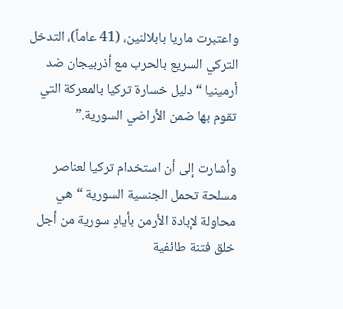واعتبرت ماريا بابلالنين، (41 عاماً)، التدخل التركي السريع بالحرب مع أذربيجان ضد أرمينيا “دليل خسارة تركيا بالمعركة التي تقوم بها ضمن الأراضي السورية.”

وأشارت إلى أن استخدام تركيا لعناصر مسلحة تحمل الجنسية السورية “هي محاولة لإبادة الأرمن بأيادٍ سورية من أجل خلق فتنة طائفية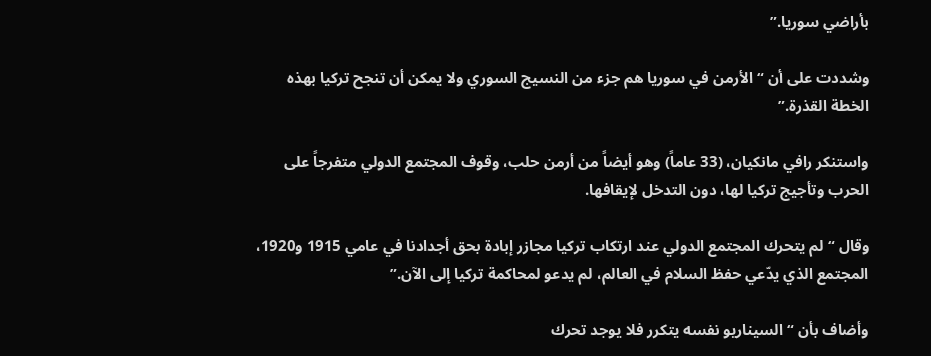بأراضي سوريا.”

وشددت على أن “الأرمن في سوريا هم جزء من النسيج السوري ولا يمكن أن تنجح تركيا بهذه الخطة القذرة.”

واستنكر رافي مانكيان، (33 عاماً) وهو أيضاً من أرمن حلب، وقوف المجتمع الدولي متفرجاً على الحرب وتأجيج تركيا لها، دون التدخل لإيقافها.

وقال “لم يتحرك المجتمع الدولي عند ارتكاب تركيا مجازر إبادة بحق أجدادنا في عامي 1915 و1920، المجتمع الذي يدّعي حفظ السلام في العالم، لم يدعو لمحاكمة تركيا إلى الآن.”

وأضاف بأن “السيناريو نفسه يتكرر فلا يوجد تحرك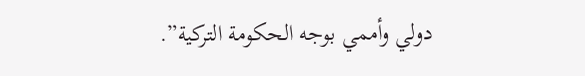دولي وأممي بوجه الحكومة التركية”.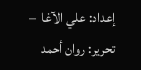إعداد: علي الآغا  – تحرير: روان أحمد